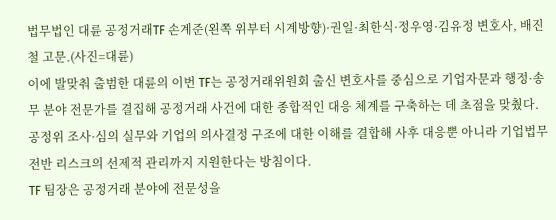법무법인 대륜 공정거래TF 손계준(왼쪽 위부터 시계방향)·권일·최한식·정우영·김유정 변호사, 배진철 고문.(사진=대륜)
이에 발맞춰 출범한 대륜의 이번 TF는 공정거래위원회 출신 변호사를 중심으로 기업자문과 행정·송무 분야 전문가를 결집해 공정거래 사건에 대한 종합적인 대응 체계를 구축하는 데 초점을 맞췄다. 공정위 조사·심의 실무와 기업의 의사결정 구조에 대한 이해를 결합해 사후 대응뿐 아니라 기업법무 전반 리스크의 선제적 관리까지 지원한다는 방침이다.
TF 팀장은 공정거래 분야에 전문성을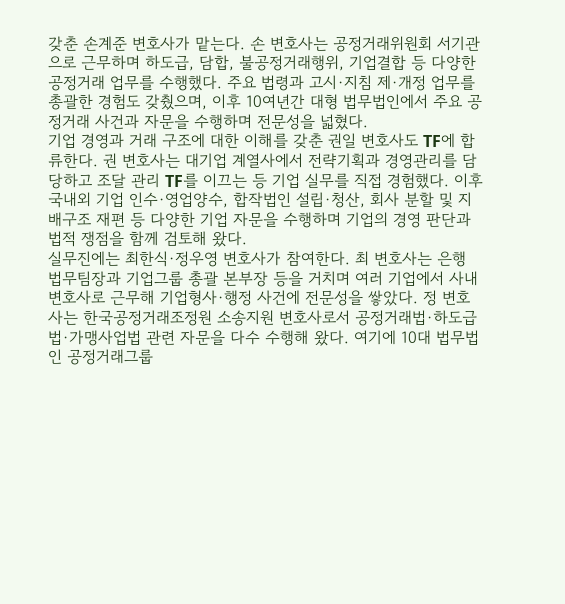갖춘 손계준 변호사가 맡는다. 손 변호사는 공정거래위원회 서기관으로 근무하며 하도급, 담합, 불공정거래행위, 기업결합 등 다양한 공정거래 업무를 수행했다. 주요 법령과 고시·지침 제·개정 업무를 총괄한 경험도 갖췄으며, 이후 10여년간 대형 법무법인에서 주요 공정거래 사건과 자문을 수행하며 전문성을 넓혔다.
기업 경영과 거래 구조에 대한 이해를 갖춘 권일 변호사도 TF에 합류한다. 권 변호사는 대기업 계열사에서 전략기획과 경영관리를 담당하고 조달 관리 TF를 이끄는 등 기업 실무를 직접 경험했다. 이후 국내외 기업 인수·영업양수, 합작법인 설립·청산, 회사 분할 및 지배구조 재편 등 다양한 기업 자문을 수행하며 기업의 경영 판단과 법적 쟁점을 함께 검토해 왔다.
실무진에는 최한식·정우영 변호사가 참여한다. 최 변호사는 은행 법무팀장과 기업그룹 총괄 본부장 등을 거치며 여러 기업에서 사내변호사로 근무해 기업형사·행정 사건에 전문성을 쌓았다. 정 변호사는 한국공정거래조정원 소송지원 변호사로서 공정거래법·하도급법·가맹사업법 관련 자문을 다수 수행해 왔다. 여기에 10대 법무법인 공정거래그룹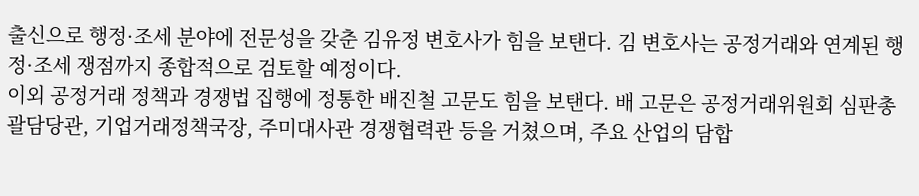출신으로 행정·조세 분야에 전문성을 갖춘 김유정 변호사가 힘을 보탠다. 김 변호사는 공정거래와 연계된 행정·조세 쟁점까지 종합적으로 검토할 예정이다.
이외 공정거래 정책과 경쟁법 집행에 정통한 배진철 고문도 힘을 보탠다. 배 고문은 공정거래위원회 심판총괄담당관, 기업거래정책국장, 주미대사관 경쟁협력관 등을 거쳤으며, 주요 산업의 담합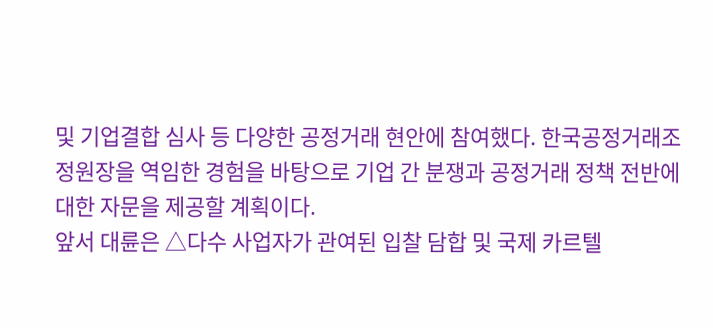및 기업결합 심사 등 다양한 공정거래 현안에 참여했다. 한국공정거래조정원장을 역임한 경험을 바탕으로 기업 간 분쟁과 공정거래 정책 전반에 대한 자문을 제공할 계획이다.
앞서 대륜은 △다수 사업자가 관여된 입찰 담합 및 국제 카르텔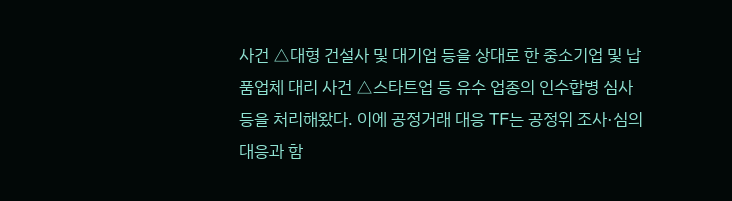사건 △대형 건설사 및 대기업 등을 상대로 한 중소기업 및 납품업체 대리 사건 △스타트업 등 유수 업종의 인수합병 심사 등을 처리해왔다. 이에 공정거래 대응 TF는 공정위 조사·심의 대응과 함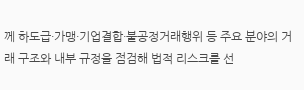께 하도급·가맹·기업결합·불공정거래행위 등 주요 분야의 거래 구조와 내부 규정을 점검해 법적 리스크를 선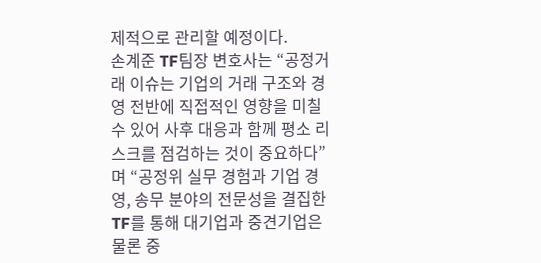제적으로 관리할 예정이다.
손계준 TF팀장 변호사는 “공정거래 이슈는 기업의 거래 구조와 경영 전반에 직접적인 영향을 미칠 수 있어 사후 대응과 함께 평소 리스크를 점검하는 것이 중요하다”며 “공정위 실무 경험과 기업 경영, 송무 분야의 전문성을 결집한 TF를 통해 대기업과 중견기업은 물론 중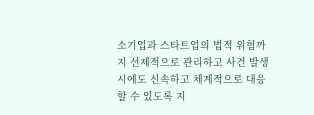소기업과 스타트업의 법적 위험까지 선제적으로 관리하고 사건 발생 시에도 신속하고 체계적으로 대응할 수 있도록 지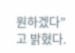원하겠다”고 밝혔다.